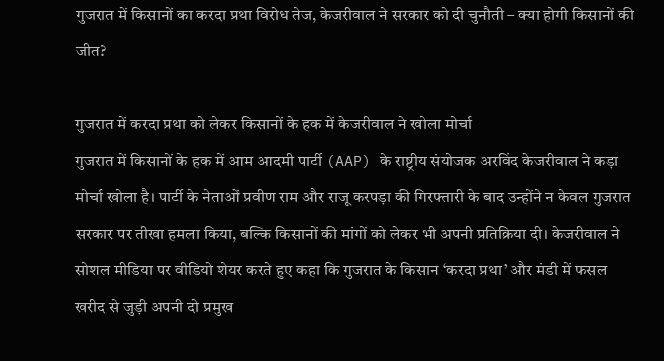गुजरात में किसानों का करदा प्रथा विरोध तेज, केजरीवाल ने सरकार को दी चुनौती – क्या होगी किसानों की जीत?

गुजरात में करदा प्रथा को लेकर किसानों के हक में केजरीवाल ने खोला मोर्चा
गुजरात में किसानों के हक में आम आदमी पार्टी (AAP) के राष्ट्रीय संयोजक अरविंद केजरीवाल ने कड़ा मोर्चा खोला है। पार्टी के नेताओं प्रवीण राम और राजू करपड़ा की गिरफ्तारी के बाद उन्होंने न केवल गुजरात सरकार पर तीखा हमला किया, बल्कि किसानों की मांगों को लेकर भी अपनी प्रतिक्रिया दी। केजरीवाल ने सोशल मीडिया पर वीडियो शेयर करते हुए कहा कि गुजरात के किसान ‘करदा प्रथा’ और मंडी में फसल खरीद से जुड़ी अपनी दो प्रमुख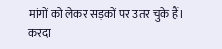मांगों को लेकर सड़कों पर उतर चुके हैं।
करदा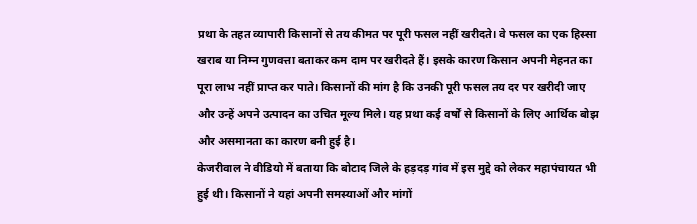प्रथा के तहत व्यापारी किसानों से तय कीमत पर पूरी फसल नहीं खरीदते। वे फसल का एक हिस्सा खराब या निम्न गुणवत्ता बताकर कम दाम पर खरीदते हैं। इसके कारण किसान अपनी मेहनत का पूरा लाभ नहीं प्राप्त कर पाते। किसानों की मांग है कि उनकी पूरी फसल तय दर पर खरीदी जाए और उन्हें अपने उत्पादन का उचित मूल्य मिले। यह प्रथा कई वर्षों से किसानों के लिए आर्थिक बोझ और असमानता का कारण बनी हुई है।
केजरीवाल ने वीडियो में बताया कि बोटाद जिले के हड़दड़ गांव में इस मुद्दे को लेकर महापंचायत भी हुई थी। किसानों ने यहां अपनी समस्याओं और मांगों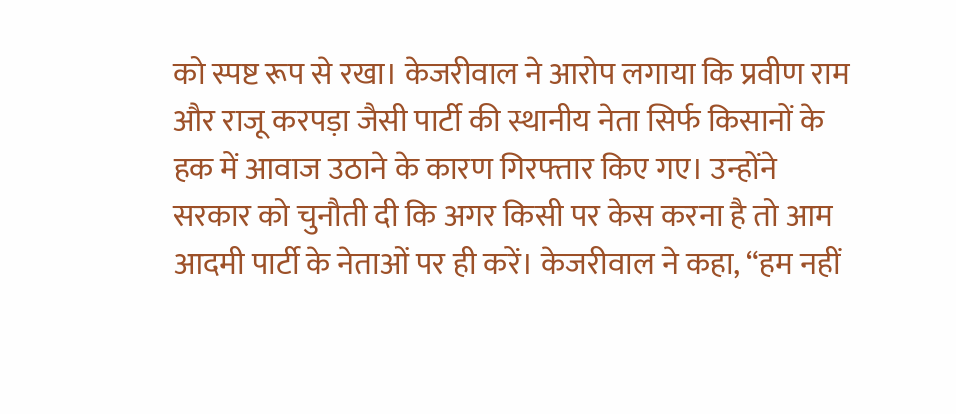को स्पष्ट रूप से रखा। केजरीवाल ने आरोप लगाया कि प्रवीण राम और राजू करपड़ा जैसी पार्टी की स्थानीय नेता सिर्फ किसानों के हक में आवाज उठाने के कारण गिरफ्तार किए गए। उन्होंने सरकार को चुनौती दी कि अगर किसी पर केस करना है तो आम आदमी पार्टी के नेताओं पर ही करें। केजरीवाल ने कहा, “हम नहीं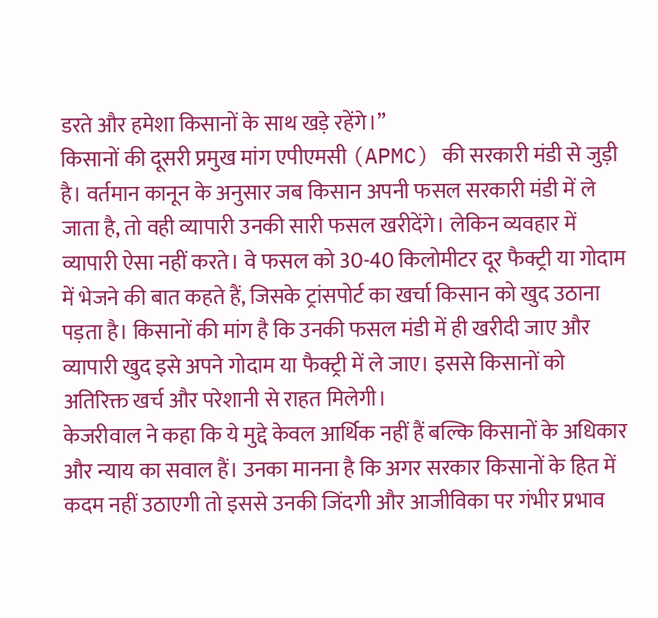डरते और हमेशा किसानों के साथ खड़े रहेंगे।”
किसानों की दूसरी प्रमुख मांग एपीएमसी (APMC) की सरकारी मंडी से जुड़ी है। वर्तमान कानून के अनुसार जब किसान अपनी फसल सरकारी मंडी में ले जाता है, तो वही व्यापारी उनकी सारी फसल खरीदेंगे। लेकिन व्यवहार में व्यापारी ऐसा नहीं करते। वे फसल को 30-40 किलोमीटर दूर फैक्ट्री या गोदाम में भेजने की बात कहते हैं, जिसके ट्रांसपोर्ट का खर्चा किसान को खुद उठाना पड़ता है। किसानों की मांग है कि उनकी फसल मंडी में ही खरीदी जाए और व्यापारी खुद इसे अपने गोदाम या फैक्ट्री में ले जाए। इससे किसानों को अतिरिक्त खर्च और परेशानी से राहत मिलेगी।
केजरीवाल ने कहा कि ये मुद्दे केवल आर्थिक नहीं हैं बल्कि किसानों के अधिकार और न्याय का सवाल हैं। उनका मानना है कि अगर सरकार किसानों के हित में कदम नहीं उठाएगी तो इससे उनकी जिंदगी और आजीविका पर गंभीर प्रभाव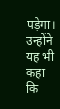पड़ेगा। उन्होंने यह भी कहा कि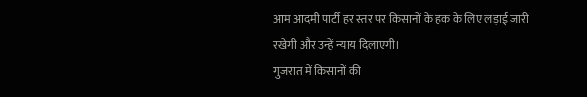आम आदमी पार्टी हर स्तर पर किसानों के हक के लिए लड़ाई जारी रखेगी और उन्हें न्याय दिलाएगी।
गुजरात में किसानों की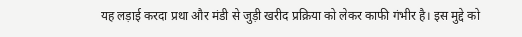यह लड़ाई करदा प्रथा और मंडी से जुड़ी खरीद प्रक्रिया को लेकर काफी गंभीर है। इस मुद्दे को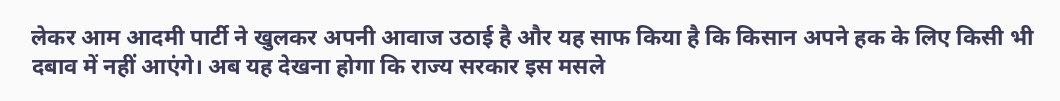लेकर आम आदमी पार्टी ने खुलकर अपनी आवाज उठाई है और यह साफ किया है कि किसान अपने हक के लिए किसी भी दबाव में नहीं आएंगे। अब यह देखना होगा कि राज्य सरकार इस मसले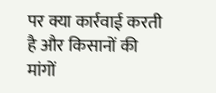पर क्या कार्रवाई करती है और किसानों की मांगों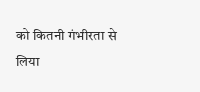को कितनी गंभीरता से लिया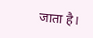जाता है।